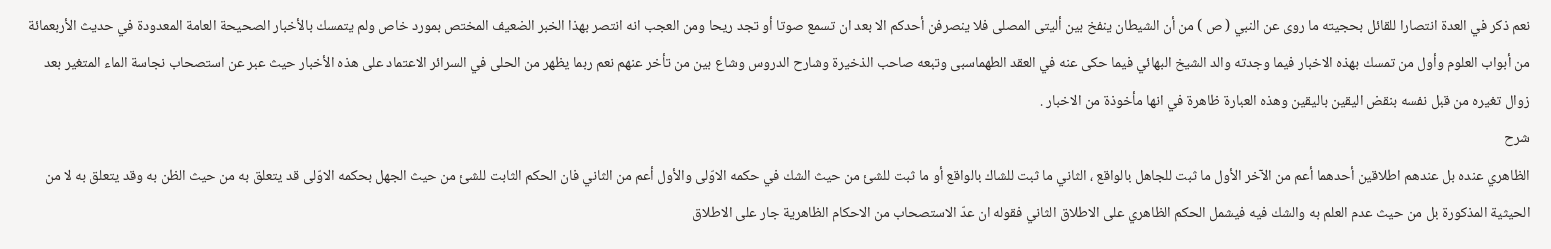نعم ذكر في العدة انتصارا للقائل بحجيته ما روى عن النبي ( ص ) من أن الشيطان ينفخ بين أليتى المصلى فلا ينصرفن أحدكم الا بعد ان تسمع صوتا أو تجد ريحا ومن العجب انه انتصر بهذا الخبر الضعيف المختص بمورد خاص ولم يتمسك بالأخبار الصحيحة العامة المعدودة في حديث الأربعمائة من أبواب العلوم وأول من تمسك بهذه الاخبار فيما وجدته والد الشيخ البهائي فيما حكى عنه في العقد الطهماسبى وتبعه صاحب الذخيرة وشارح الدروس وشاع بين من تأخر عنهم نعم ربما يظهر من الحلى في السرائر الاعتماد على هذه الأخبار حيث عبر عن استصحاب نجاسة الماء المتغير بعد زوال تغيره من قبل نفسه بنقض اليقين باليقين وهذه العبارة ظاهرة في انها مأخوذة من الاخبار .
شرح
الظاهري عنده بل عندهم اطلاقين أحدهما أعم من الآخر الأول ما ثبت للجاهل بالواقع ، الثاني ما ثبت للشاك بالواقع أو ما ثبت للشئ من حيث الشك في حكمه الاوّلى والأول أعم من الثاني فان الحكم الثابت للشئ من حيث الجهل بحكمه الاوّلى قد يتعلق به من حيث الظن به وقد يتعلق به لا من الحيثية المذكورة بل من حيث عدم العلم به والشك فيه فيشمل الحكم الظاهري على الاطلاق الثاني فقوله ان عدّ الاستصحاب من الاحكام الظاهرية جار على الاطلاق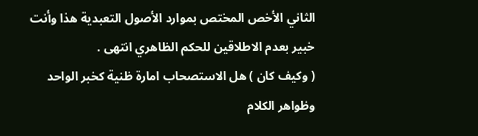الثاني الأخص المختص بموارد الأصول التعبدية هذا وأنت خبير بعدم الاطلاقين للحكم الظاهري انتهى .
( وكيف كان ) هل الاستصحاب امارة ظنية كخبر الواحد وظواهر الكلام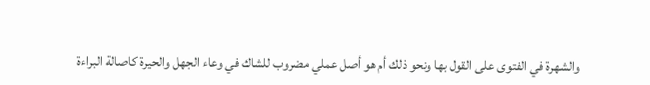والشهرة في الفتوى على القول بها ونحو ذلك أم هو أصل عملي مضروب للشاك في وعاء الجهل والحيرة كاصالة البراءة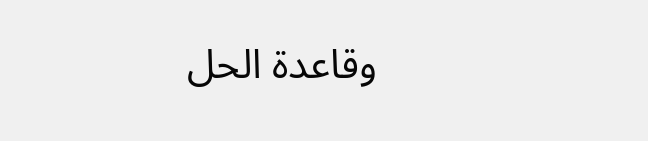وقاعدة الحل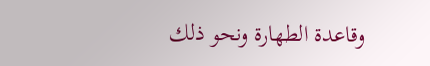وقاعدة الطهارة ونحو ذلك